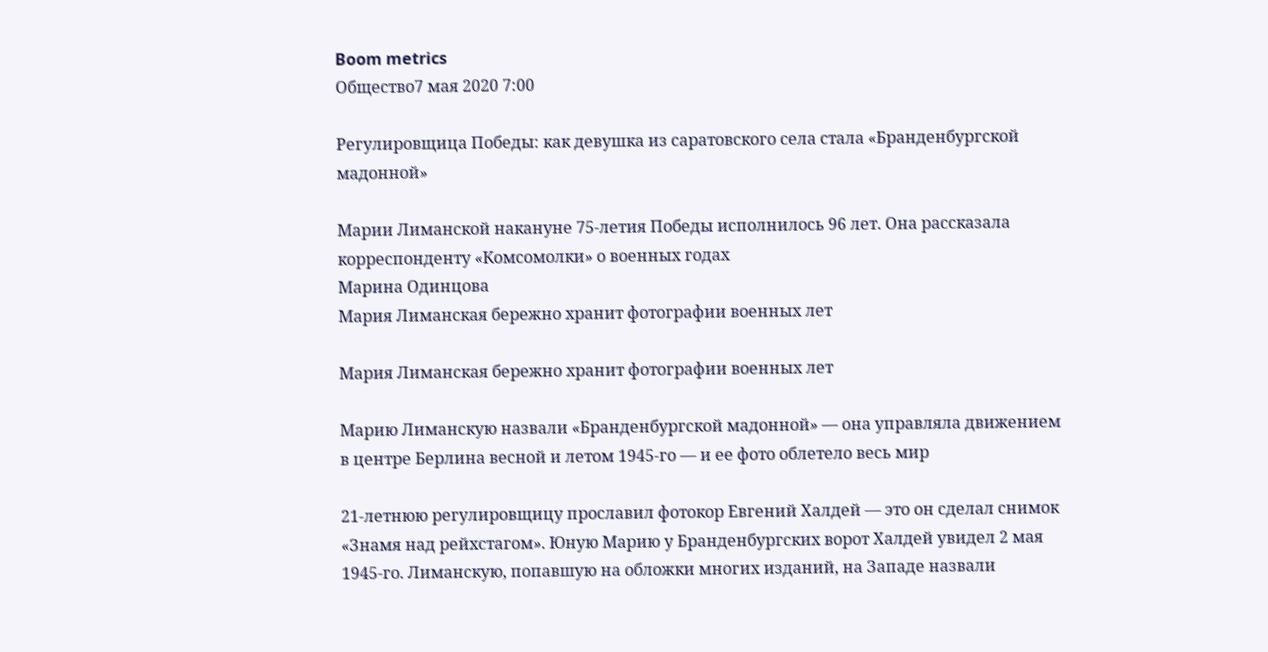Boom metrics
Общество7 мая 2020 7:00

Регулировщица Победы: как девушка из саратовского села стала «Бранденбургской мадонной»

Марии Лиманской накануне 75-летия Победы исполнилось 96 лет. Она рассказала корреспонденту «Комсомолки» о военных годах
Марина Одинцова
Мария Лиманская бережно хранит фотографии военных лет

Мария Лиманская бережно хранит фотографии военных лет

Марию Лиманскую назвали «Бранденбургской мадонной» — она управляла движением в центре Берлина весной и летом 1945-го — и ее фото облетело весь мир

21-летнюю регулировщицу прославил фотокор Евгений Халдей — это он сделал снимок «Знамя над рейхстагом». Юную Марию у Бранденбургских ворот Халдей увидел 2 мая 1945-го. Лиманскую, попавшую на обложки многих изданий, на Западе назвали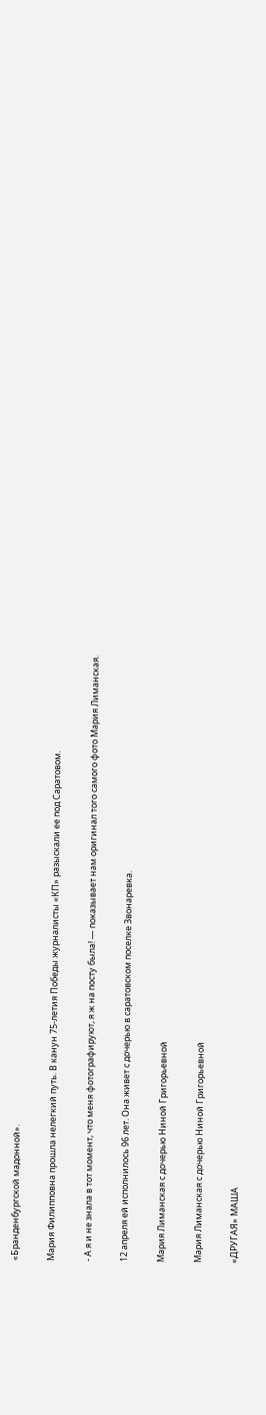«Бранденбургской мадонной».

Мария Филипповна прошла нелегкий путь. В канун 75-летия Победы журналисты «КП» разыскали ее под Саратовом.

- А я и не знала в тот момент, что меня фотографируют, я ж на посту была! — показывает нам оригинал того самого фото Мария Лиманская.

12 апреля ей исполнилось 96 лет. Она живет с дочерью в саратовском поселке Звонаревка.

Мария Лиманская с дочерью Ниной Григорьевной

Мария Лиманская с дочерью Ниной Григорьевной

«ДРУГАЯ» МАША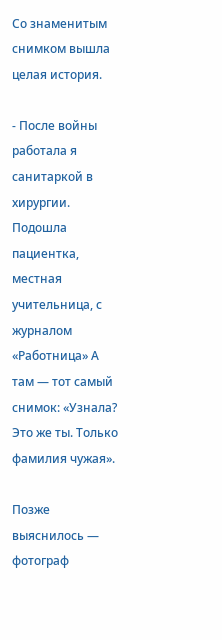Со знаменитым снимком вышла целая история.

- После войны работала я санитаркой в хирургии. Подошла пациентка, местная учительница, с журналом «Работница» А там — тот самый снимок: «Узнала? Это же ты. Только фамилия чужая».

Позже выяснилось — фотограф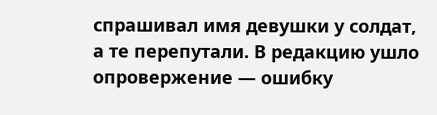спрашивал имя девушки у солдат, а те перепутали. В редакцию ушло опровержение — ошибку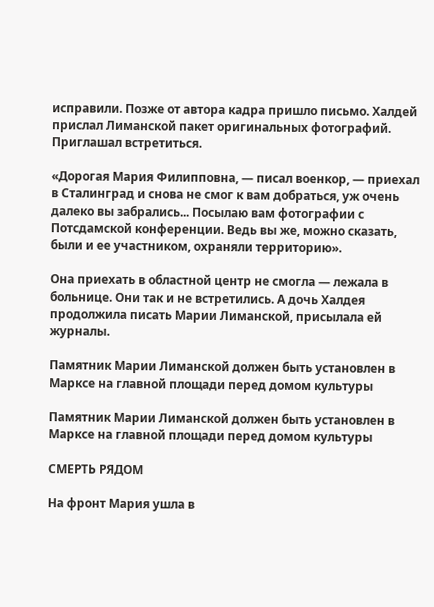исправили. Позже от автора кадра пришло письмо. Халдей прислал Лиманской пакет оригинальных фотографий. Приглашал встретиться.

«Дорогая Мария Филипповна, — писал военкор, — приехал в Сталинград и снова не смог к вам добраться, уж очень далеко вы забрались... Посылаю вам фотографии с Потсдамской конференции. Ведь вы же, можно сказать, были и ее участником, охраняли территорию».

Она приехать в областной центр не смогла — лежала в больнице. Они так и не встретились. А дочь Халдея продолжила писать Марии Лиманской, присылала ей журналы.

Памятник Марии Лиманской должен быть установлен в Марксе на главной площади перед домом культуры

Памятник Марии Лиманской должен быть установлен в Марксе на главной площади перед домом культуры

СМЕРТЬ РЯДОМ

На фронт Мария ушла в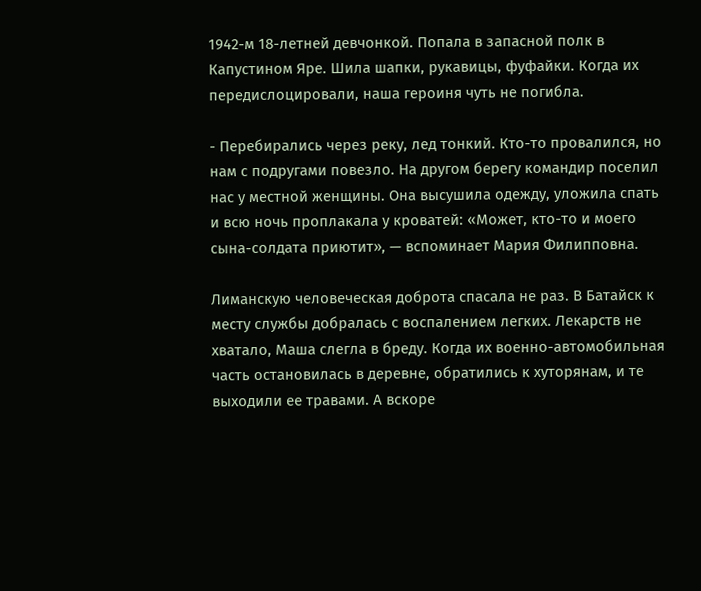1942-м 18-летней девчонкой. Попала в запасной полк в Капустином Яре. Шила шапки, рукавицы, фуфайки. Когда их передислоцировали, наша героиня чуть не погибла.

- Перебирались через реку, лед тонкий. Кто-то провалился, но нам с подругами повезло. На другом берегу командир поселил нас у местной женщины. Она высушила одежду, уложила спать и всю ночь проплакала у кроватей: «Может, кто-то и моего сына-солдата приютит», — вспоминает Мария Филипповна.

Лиманскую человеческая доброта спасала не раз. В Батайск к месту службы добралась с воспалением легких. Лекарств не хватало, Маша слегла в бреду. Когда их военно-автомобильная часть остановилась в деревне, обратились к хуторянам, и те выходили ее травами. А вскоре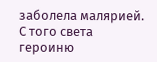заболела малярией. С того света героиню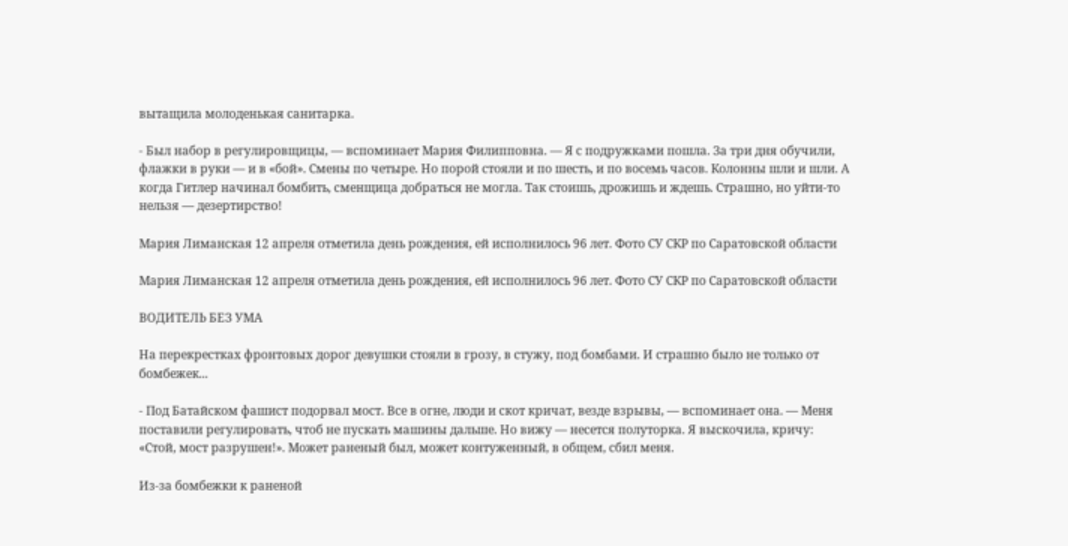вытащила молоденькая санитарка.

- Был набор в регулировщицы, — вспоминает Мария Филипповна. — Я с подружками пошла. За три дня обучили, флажки в руки — и в «бой». Смены по четыре. Но порой стояли и по шесть, и по восемь часов. Колонны шли и шли. А когда Гитлер начинал бомбить, сменщица добраться не могла. Так стоишь, дрожишь и ждешь. Страшно, но уйти-то нельзя — дезертирство!

Мария Лиманская 12 апреля отметила день рождения, ей исполнилось 96 лет. Фото СУ СКР по Саратовской области

Мария Лиманская 12 апреля отметила день рождения, ей исполнилось 96 лет. Фото СУ СКР по Саратовской области

ВОДИТЕЛЬ БЕЗ УМА

На перекрестках фронтовых дорог девушки стояли в грозу, в стужу, под бомбами. И страшно было не только от бомбежек...

- Под Батайском фашист подорвал мост. Все в огне, люди и скот кричат, везде взрывы, — вспоминает она. — Меня поставили регулировать, чтоб не пускать машины дальше. Но вижу — несется полуторка. Я выскочила, кричу: «Стой, мост разрушен!». Может раненый был, может контуженный, в общем, сбил меня.

Из-за бомбежки к раненой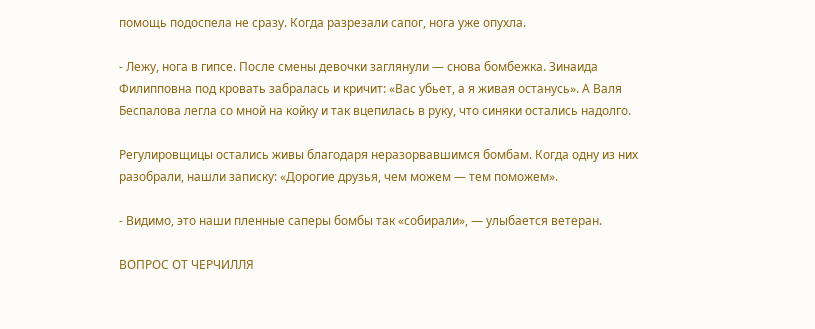помощь подоспела не сразу. Когда разрезали сапог, нога уже опухла.

- Лежу, нога в гипсе. После смены девочки заглянули — снова бомбежка. Зинаида Филипповна под кровать забралась и кричит: «Вас убьет, а я живая останусь». А Валя Беспалова легла со мной на койку и так вцепилась в руку, что синяки остались надолго.

Регулировщицы остались живы благодаря неразорвавшимся бомбам. Когда одну из них разобрали, нашли записку: «Дорогие друзья, чем можем — тем поможем».

- Видимо, это наши пленные саперы бомбы так «собирали», — улыбается ветеран.

ВОПРОС ОТ ЧЕРЧИЛЛЯ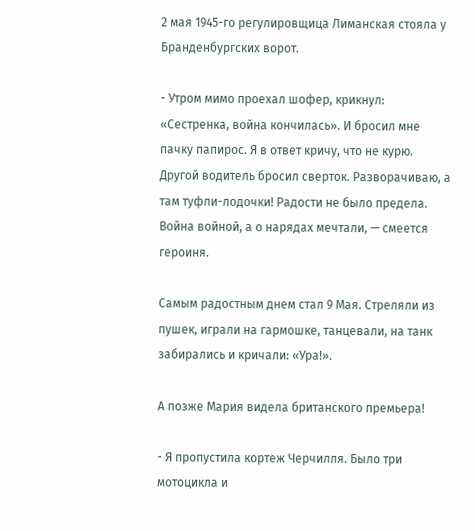2 мая 1945-го регулировщица Лиманская стояла у Бранденбургских ворот.

- Утром мимо проехал шофер, крикнул: «Сестренка, война кончилась». И бросил мне пачку папирос. Я в ответ кричу, что не курю. Другой водитель бросил сверток. Разворачиваю, а там туфли-лодочки! Радости не было предела. Война войной, а о нарядах мечтали, — смеется героиня.

Самым радостным днем стал 9 Мая. Стреляли из пушек, играли на гармошке, танцевали, на танк забирались и кричали: «Ура!».

А позже Мария видела британского премьера!

- Я пропустила кортеж Черчилля. Было три мотоцикла и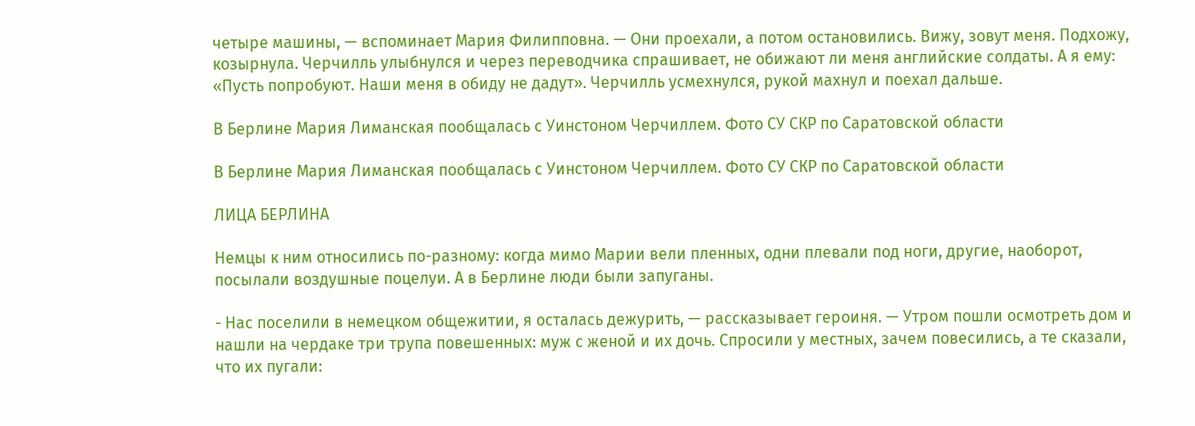четыре машины, — вспоминает Мария Филипповна. — Они проехали, а потом остановились. Вижу, зовут меня. Подхожу, козырнула. Черчилль улыбнулся и через переводчика спрашивает, не обижают ли меня английские солдаты. А я ему: «Пусть попробуют. Наши меня в обиду не дадут». Черчилль усмехнулся, рукой махнул и поехал дальше.

В Берлине Мария Лиманская пообщалась с Уинстоном Черчиллем. Фото СУ СКР по Саратовской области

В Берлине Мария Лиманская пообщалась с Уинстоном Черчиллем. Фото СУ СКР по Саратовской области

ЛИЦА БЕРЛИНА

Немцы к ним относились по-разному: когда мимо Марии вели пленных, одни плевали под ноги, другие, наоборот, посылали воздушные поцелуи. А в Берлине люди были запуганы.

- Нас поселили в немецком общежитии, я осталась дежурить, — рассказывает героиня. — Утром пошли осмотреть дом и нашли на чердаке три трупа повешенных: муж с женой и их дочь. Спросили у местных, зачем повесились, а те сказали, что их пугали: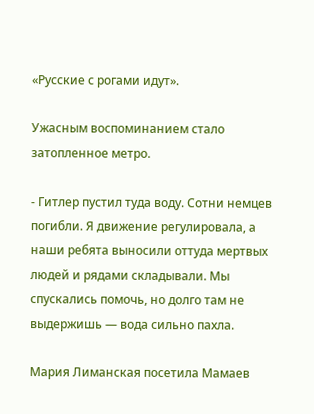«Русские с рогами идут».

Ужасным воспоминанием стало затопленное метро.

- Гитлер пустил туда воду. Сотни немцев погибли. Я движение регулировала, а наши ребята выносили оттуда мертвых людей и рядами складывали. Мы спускались помочь, но долго там не выдержишь — вода сильно пахла.

Мария Лиманская посетила Мамаев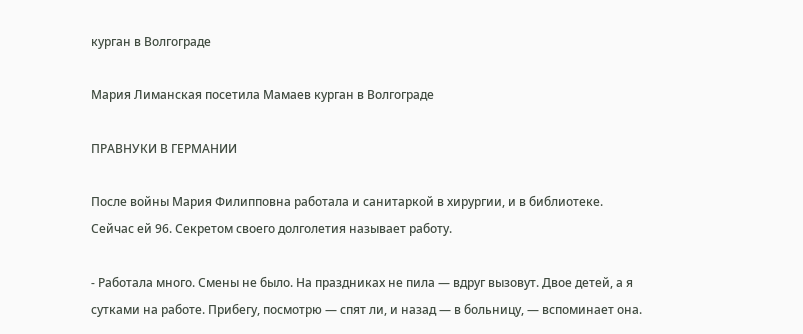курган в Волгограде

Мария Лиманская посетила Мамаев курган в Волгограде

ПРАВНУКИ В ГЕРМАНИИ

После войны Мария Филипповна работала и санитаркой в хирургии, и в библиотеке. Сейчас ей 96. Секретом своего долголетия называет работу.

- Работала много. Смены не было. На праздниках не пила — вдруг вызовут. Двое детей, а я сутками на работе. Прибегу, посмотрю — спят ли, и назад — в больницу, — вспоминает она.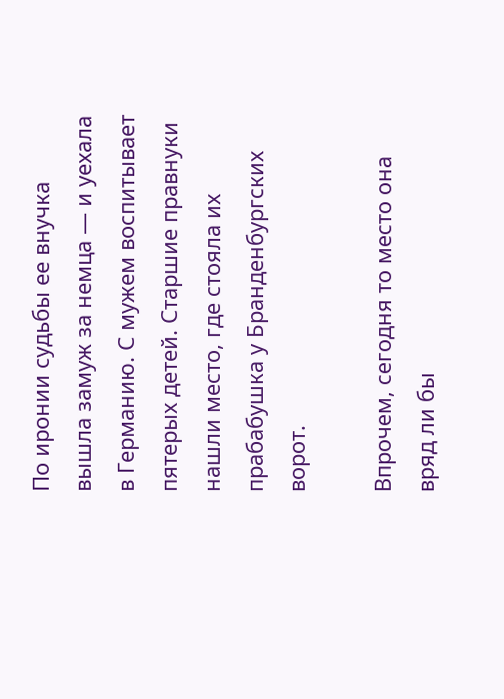По иронии судьбы ее внучка вышла замуж за немца — и уехала в Германию. С мужем воспитывает пятерых детей. Старшие правнуки нашли место, где стояла их прабабушка у Бранденбургских ворот.

Впрочем, сегодня то место она вряд ли бы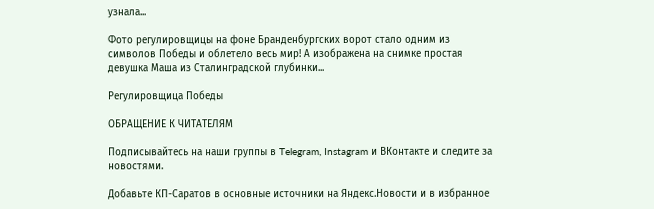узнала...

Фото регулировщицы на фоне Бранденбургских ворот стало одним из символов Победы и облетело весь мир! А изображена на снимке простая девушка Маша из Сталинградской глубинки...

Регулировщица Победы

ОБРАЩЕНИЕ К ЧИТАТЕЛЯМ

Подписывайтесь на наши группы в Telegram, Instagram и ВКонтакте и следите за новостями.

Добавьте КП-Саратов в основные источники на Яндекс.Новости и в избранное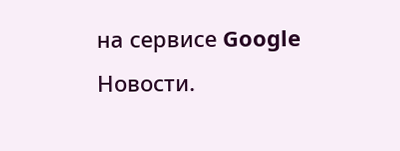на сервисе Google Новости.